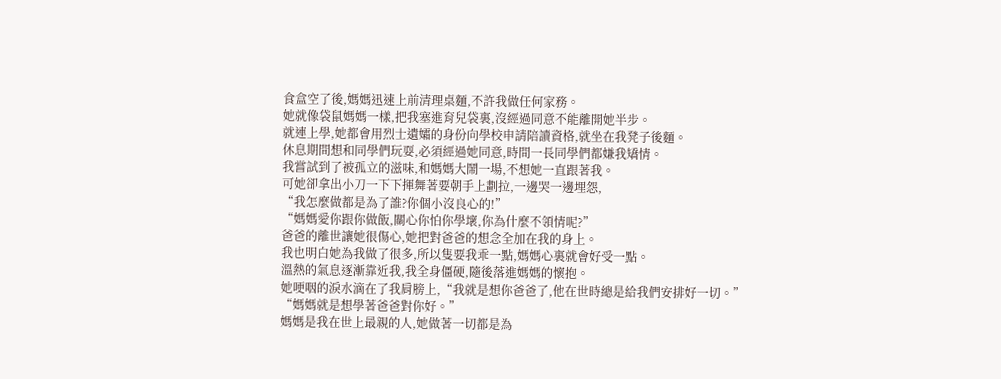食盒空了後,媽媽迅速上前清理桌麵,不許我做任何家務。
她就像袋鼠媽媽一樣,把我塞進育兒袋裏,沒經過同意不能離開她半步。
就連上學,她都會用烈士遺孀的身份向學校申請陪讀資格,就坐在我凳子後麵。
休息期間想和同學們玩耍,必須經過她同意,時間一長同學們都嫌我矯情。
我嘗試到了被孤立的滋味,和媽媽大鬧一場,不想她一直跟著我。
可她卻拿出小刀一下下揮舞著要朝手上劃拉,一邊哭一邊埋怨,
“我怎麼做都是為了誰?你個小沒良心的!”
“媽媽愛你跟你做飯,關心你怕你學壞,你為什麼不領情呢?”
爸爸的離世讓她很傷心,她把對爸爸的想念全加在我的身上。
我也明白她為我做了很多,所以隻要我乖一點,媽媽心裏就會好受一點。
溫熱的氣息逐漸靠近我,我全身僵硬,隨後落進媽媽的懷抱。
她哽咽的淚水滴在了我肩膀上,“我就是想你爸爸了,他在世時總是給我們安排好一切。”
“媽媽就是想學著爸爸對你好。”
媽媽是我在世上最親的人,她做著一切都是為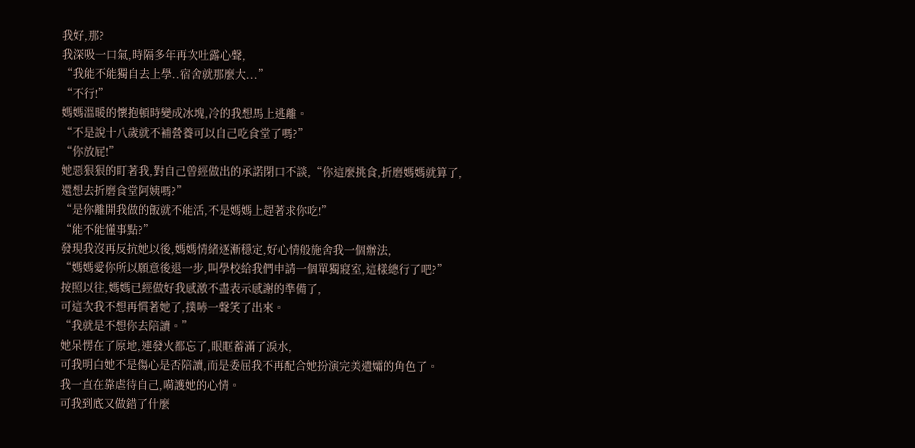我好,那?
我深吸一口氣,時隔多年再次吐露心聲,
“我能不能獨自去上學..宿舍就那麼大...”
“不行!”
媽媽溫暖的懷抱頓時變成冰塊,冷的我想馬上逃離。
“不是說十八歲就不補營養可以自己吃食堂了嗎?”
“你放屁!”
她惡狠狠的盯著我,對自己曾經做出的承諾閉口不談,“你這麼挑食,折磨媽媽就算了,還想去折磨食堂阿姨嗎?”
“是你離開我做的飯就不能活,不是媽媽上趕著求你吃!”
“能不能懂事點?”
發現我沒再反抗她以後,媽媽情緒逐漸穩定,好心情般施舍我一個辦法,
“媽媽愛你所以願意後退一步,叫學校給我們申請一個單獨寢室,這樣總行了吧?”
按照以往,媽媽已經做好我感激不盡表示感謝的準備了,
可這次我不想再慣著她了,撲哧一聲笑了出來。
“我就是不想你去陪讀。”
她呆愣在了原地,連發火都忘了,眼眶蓄滿了淚水,
可我明白她不是傷心是否陪讀,而是委屈我不再配合她扮演完美遺孀的角色了。
我一直在靠虐待自己,嗬護她的心情。
可我到底又做錯了什麼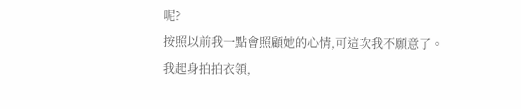呢?
按照以前我一點會照顧她的心情,可這次我不願意了。
我起身拍拍衣領,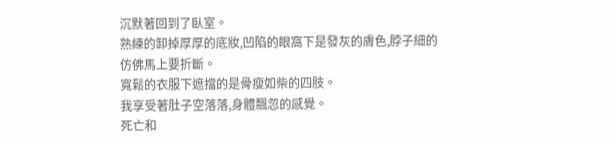沉默著回到了臥室。
熟練的卸掉厚厚的底妝,凹陷的眼窩下是發灰的膚色,脖子細的仿佛馬上要折斷。
寬鬆的衣服下遮擋的是骨瘦如柴的四肢。
我享受著肚子空落落,身體飄忽的感覺。
死亡和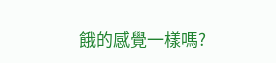餓的感覺一樣嗎?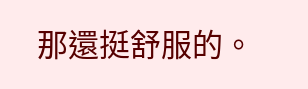那還挺舒服的。